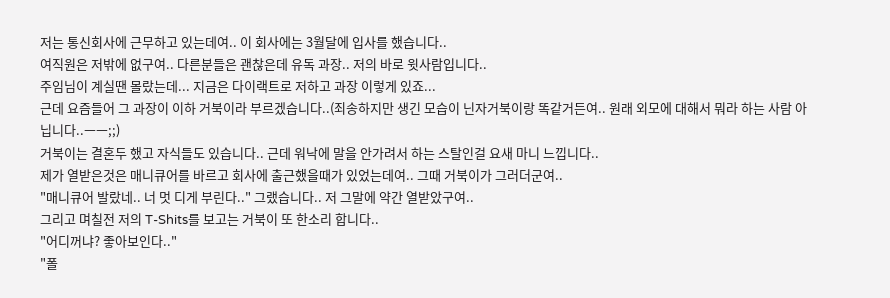저는 통신회사에 근무하고 있는데여.. 이 회사에는 3월달에 입사를 했습니다..
여직원은 저밖에 없구여.. 다른분들은 괜찮은데 유독 과장.. 저의 바로 윗사람입니다..
주임님이 계실땐 몰랐는데... 지금은 다이랙트로 저하고 과장 이렇게 있죠...
근데 요즘들어 그 과장이 이하 거북이라 부르겠습니다..(죄송하지만 생긴 모습이 닌자거북이랑 똑같거든여.. 원래 외모에 대해서 뭐라 하는 사람 아닙니다..ㅡㅡ;;)
거북이는 결혼두 했고 자식들도 있습니다.. 근데 워낙에 말을 안가려서 하는 스탈인걸 요새 마니 느낍니다..
제가 열받은것은 매니큐어를 바르고 회사에 출근했을때가 있었는데여.. 그때 거북이가 그러더군여..
"매니큐어 발랐네.. 너 멋 디게 부린다.." 그랬습니다.. 저 그말에 약간 열받았구여..
그리고 며칠전 저의 T-Shits를 보고는 거북이 또 한소리 합니다..
"어디꺼냐? 좋아보인다.."
"폴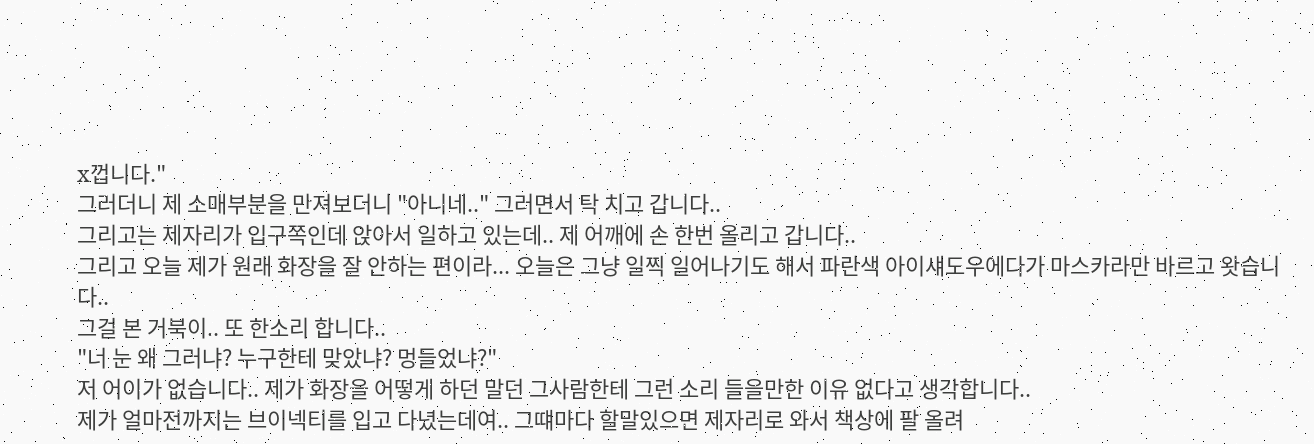x껍니다."
그러더니 제 소매부분을 만져보더니 "아니네.." 그러면서 탁 치고 갑니다..
그리고는 제자리가 입구쪽인데 앉아서 일하고 있는데.. 제 어깨에 손 한번 올리고 갑니다..
그리고 오늘 제가 원래 화장을 잘 안하는 편이라... 오늘은 그냥 일찍 일어나기도 해서 파란색 아이섀도우에다가 마스카라만 바르고 왓습니다..
그걸 본 거북이.. 또 한소리 합니다..
"너 눈 왜 그러냐? 누구한테 맞았냐? 멍들었냐?"
저 어이가 없습니다.. 제가 화장을 어떻게 하던 말던 그사람한테 그런 소리 들을만한 이유 없다고 생각합니다..
제가 얼마전까지는 브이넥티를 입고 다녔는데여.. 그떄마다 할말있으면 제자리로 와서 책상에 팔 올려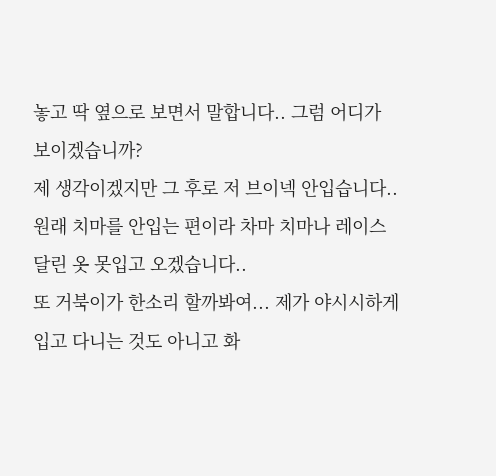놓고 딱 옆으로 보면서 말합니다.. 그럼 어디가 보이겠습니까?
제 생각이겠지만 그 후로 저 브이넥 안입습니다..
원래 치마를 안입는 편이라 차마 치마나 레이스 달린 옷 못입고 오겠습니다..
또 거북이가 한소리 할까봐여... 제가 야시시하게 입고 다니는 것도 아니고 화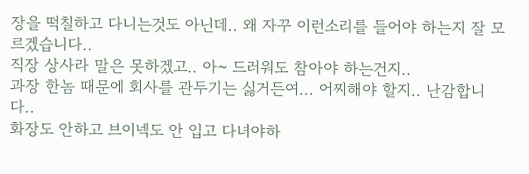장을 떡칠하고 다니는것도 아닌데.. 왜 자꾸 이런소리를 들어야 하는지 잘 모르겠습니다..
직장 상사라 말은 못하겠고.. 아~ 드러워도 참아야 하는건지..
과장 한놈 때문에 회사를 관두기는 싫거든여... 어찌해야 할지.. 난감합니다..
화장도 안하고 브이넥도 안 입고 다녀야하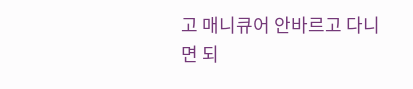고 매니큐어 안바르고 다니면 되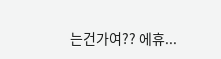는건가여?? 에휴...